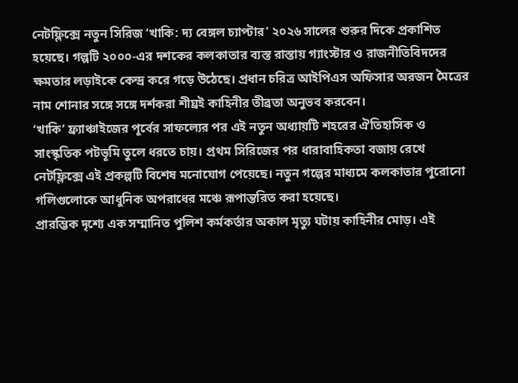নেটফ্লিক্সে নতুন সিরিজ ‘খাকি: দ্য বেঙ্গল চ্যাপ্টার’ ২০২৬ সালের শুরুর দিকে প্রকাশিত হয়েছে। গল্পটি ২০০০-এর দশকের কলকাতার ব্যস্ত রাস্তায় গ্যাংস্টার ও রাজনীতিবিদদের ক্ষমতার লড়াইকে কেন্দ্র করে গড়ে উঠেছে। প্রধান চরিত্র আইপিএস অফিসার অরজন মৈত্রের নাম শোনার সঙ্গে সঙ্গে দর্শকরা শীঘ্রই কাহিনীর তীব্রতা অনুভব করবেন।
‘খাকি’ ফ্র্যাঞ্চাইজের পূর্বের সাফল্যের পর এই নতুন অধ্যায়টি শহরের ঐতিহাসিক ও সাংস্কৃতিক পটভূমি তুলে ধরতে চায়। প্রথম সিরিজের পর ধারাবাহিকতা বজায় রেখে নেটফ্লিক্সে এই প্রকল্পটি বিশেষ মনোযোগ পেয়েছে। নতুন গল্পের মাধ্যমে কলকাতার পুরোনো গলিগুলোকে আধুনিক অপরাধের মঞ্চে রূপান্তরিত করা হয়েছে।
প্রারম্ভিক দৃশ্যে এক সম্মানিত পুলিশ কর্মকর্তার অকাল মৃত্যু ঘটায় কাহিনীর মোড়। এই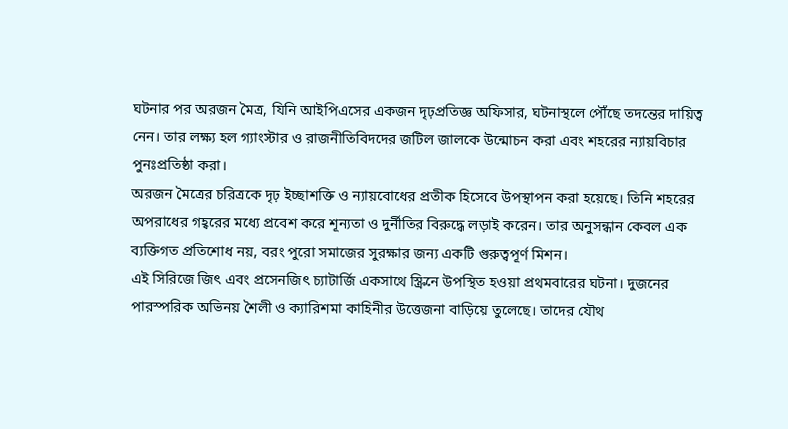ঘটনার পর অরজন মৈত্র, যিনি আইপিএসের একজন দৃঢ়প্রতিজ্ঞ অফিসার, ঘটনাস্থলে পৌঁছে তদন্তের দায়িত্ব নেন। তার লক্ষ্য হল গ্যাংস্টার ও রাজনীতিবিদদের জটিল জালকে উন্মোচন করা এবং শহরের ন্যায়বিচার পুনঃপ্রতিষ্ঠা করা।
অরজন মৈত্রের চরিত্রকে দৃঢ় ইচ্ছাশক্তি ও ন্যায়বোধের প্রতীক হিসেবে উপস্থাপন করা হয়েছে। তিনি শহরের অপরাধের গহ্বরের মধ্যে প্রবেশ করে শূন্যতা ও দুর্নীতির বিরুদ্ধে লড়াই করেন। তার অনুসন্ধান কেবল এক ব্যক্তিগত প্রতিশোধ নয়, বরং পুরো সমাজের সুরক্ষার জন্য একটি গুরুত্বপূর্ণ মিশন।
এই সিরিজে জিৎ এবং প্রসেনজিৎ চ্যাটার্জি একসাথে স্ক্রিনে উপস্থিত হওয়া প্রথমবারের ঘটনা। দুজনের পারস্পরিক অভিনয় শৈলী ও ক্যারিশমা কাহিনীর উত্তেজনা বাড়িয়ে তুলেছে। তাদের যৌথ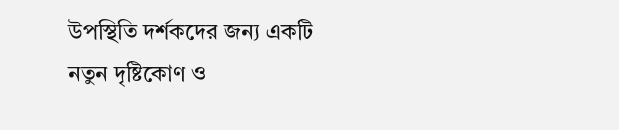উপস্থিতি দর্শকদের জন্য একটি নতুন দৃষ্টিকোণ ও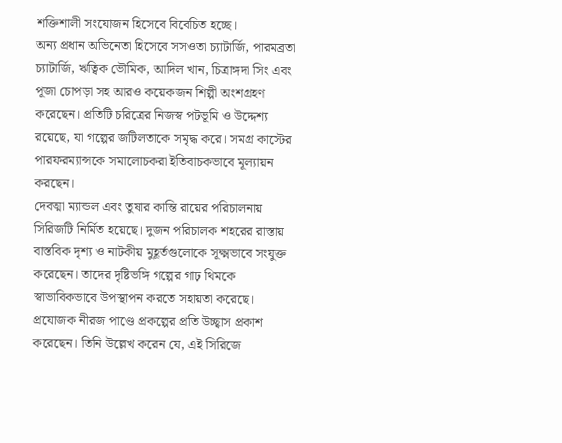শক্তিশালী সংযোজন হিসেবে বিবেচিত হচ্ছে।
অন্য প্রধান অভিনেতা হিসেবে সসওতা চ্যাটার্জি, পারমব্রতা চ্যাটার্জি, ঋত্বিক ভৌমিক, আদিল খান, চিত্রাঙ্গদা সিং এবং পূজা চোপড়া সহ আরও কয়েকজন শিল্পী অংশগ্রহণ করেছেন। প্রতিটি চরিত্রের নিজস্ব পটভূমি ও উদ্দেশ্য রয়েছে, যা গল্পের জটিলতাকে সমৃদ্ধ করে। সমগ্র কাস্টের পারফরম্যান্সকে সমালোচকরা ইতিবাচকভাবে মূল্যায়ন করছেন।
দেবত্মা ম্যান্ডল এবং তুষার কান্তি রায়ের পরিচালনায় সিরিজটি নির্মিত হয়েছে। দুজন পরিচালক শহরের রাস্তায় বাস্তবিক দৃশ্য ও নাটকীয় মুহূর্তগুলোকে সূক্ষ্মভাবে সংযুক্ত করেছেন। তাদের দৃষ্টিভঙ্গি গল্পের গাঢ় থিমকে স্বাভাবিকভাবে উপস্থাপন করতে সহায়তা করেছে।
প্রযোজক নীরজ পাণ্ডে প্রকল্পের প্রতি উচ্ছ্বাস প্রকাশ করেছেন। তিনি উল্লেখ করেন যে, এই সিরিজে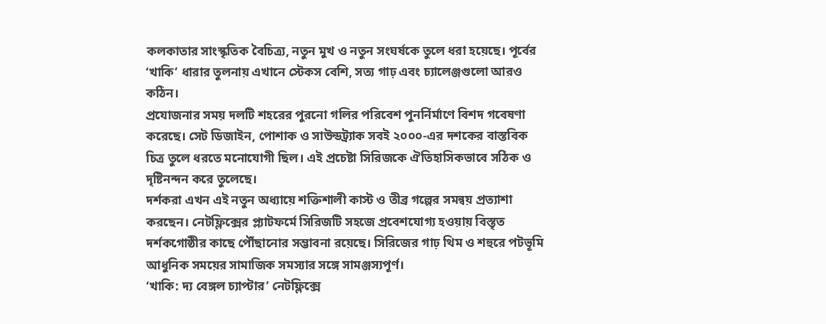কলকাতার সাংস্কৃতিক বৈচিত্র্য, নতুন মুখ ও নতুন সংঘর্ষকে তুলে ধরা হয়েছে। পূর্বের ‘খাকি’ ধারার তুলনায় এখানে স্টেকস বেশি, সত্য গাঢ় এবং চ্যালেঞ্জগুলো আরও কঠিন।
প্রযোজনার সময় দলটি শহরের পুরনো গলির পরিবেশ পুনর্নির্মাণে বিশদ গবেষণা করেছে। সেট ডিজাইন, পোশাক ও সাউন্ডট্র্যাক সবই ২০০০-এর দশকের বাস্তবিক চিত্র তুলে ধরতে মনোযোগী ছিল। এই প্রচেষ্টা সিরিজকে ঐতিহাসিকভাবে সঠিক ও দৃষ্টিনন্দন করে তুলেছে।
দর্শকরা এখন এই নতুন অধ্যায়ে শক্তিশালী কাস্ট ও তীব্র গল্পের সমন্বয় প্রত্যাশা করছেন। নেটফ্লিক্সের প্ল্যাটফর্মে সিরিজটি সহজে প্রবেশযোগ্য হওয়ায় বিস্তৃত দর্শকগোষ্ঠীর কাছে পৌঁছানোর সম্ভাবনা রয়েছে। সিরিজের গাঢ় থিম ও শহুরে পটভূমি আধুনিক সময়ের সামাজিক সমস্যার সঙ্গে সামঞ্জস্যপূর্ণ।
‘খাকি: দ্য বেঙ্গল চ্যাপ্টার’ নেটফ্লিক্সে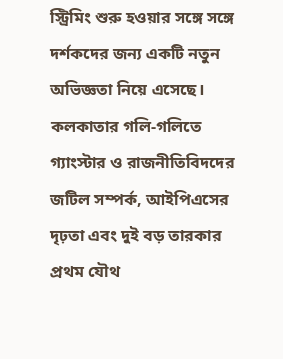স্ট্রিমিং শুরু হওয়ার সঙ্গে সঙ্গে দর্শকদের জন্য একটি নতুন অভিজ্ঞতা নিয়ে এসেছে। কলকাতার গলি-গলিতে গ্যাংস্টার ও রাজনীতিবিদদের জটিল সম্পর্ক, আইপিএসের দৃঢ়তা এবং দুই বড় তারকার প্রথম যৌথ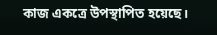কাজ একত্রে উপস্থাপিত হয়েছে।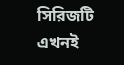সিরিজটি এখনই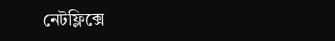নেটফ্লিক্সে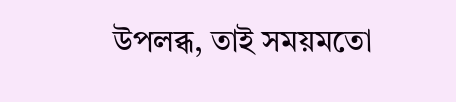উপলব্ধ, তাই সময়মতো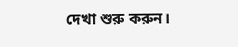দেখা শুরু করুন।